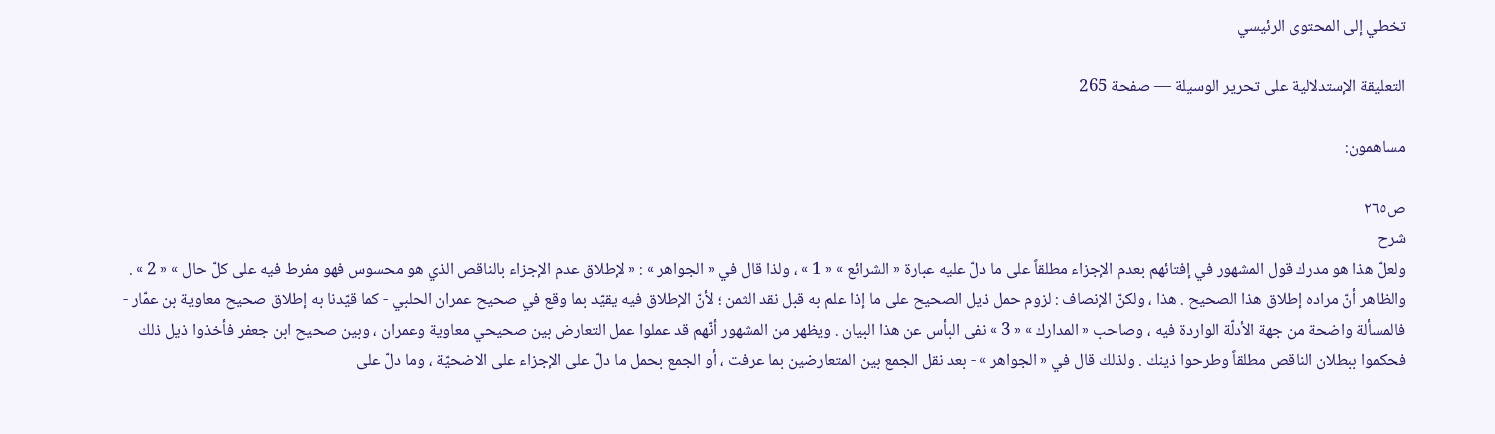تخطي إلى المحتوى الرئيسي

التعليقة الإستدلالية على تحرير الوسيلة — صفحة 265

مساهمون:

ص٢٦٥
شرح
ولعلّ هذا هو مدرك قول المشهور في إفتائهم بعدم الإجزاء مطلقاً على ما دلّ عليه عبارة « الشرائع » « 1 » ، ولذا قال في « الجواهر » : « لإطلاق عدم الإجزاء بالناقص الذي هو محسوس فهو مفرط فيه على كلّ حال » « 2 » . والظاهر أنّ مراده إطلاق هذا الصحيح . هذا ، ولكنّ الإنصاف : لزوم حمل ذيل الصحيح على ما إذا علم به قبل نقد الثمن ؛ لأنّ الإطلاق فيه يقيّد بما وقع في صحيح عمران الحلبي - كما قيّدنا به إطلاق صحيح معاوية بن عمّار - فالمسألة واضحة من جهة الأدلّة الواردة فيه ، وصاحب « المدارك » « 3 » نفى البأس عن هذا البيان . ويظهر من المشهور أنّهم قد عملوا عمل التعارض بين صحيحي معاوية وعمران ، وبين صحيح ابن جعفر فأخذوا ذيل ذلك فحكموا ببطلان الناقص مطلقاً وطرحوا ذينك . ولذلك قال في « الجواهر » - بعد نقل الجمع بين المتعارضين بما عرفت ، أو الجمع بحمل ما دلّ على الإجزاء على الاضحيّة ، وما دلّ على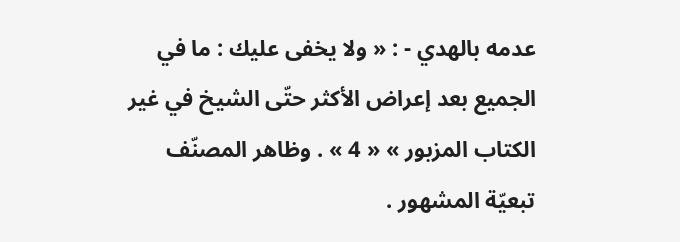عدمه بالهدي - : « ولا يخفى عليك : ما في الجميع بعد إعراض الأكثر حتّى الشيخ في غير الكتاب المزبور » « 4 » . وظاهر المصنّف تبعيّة المشهور .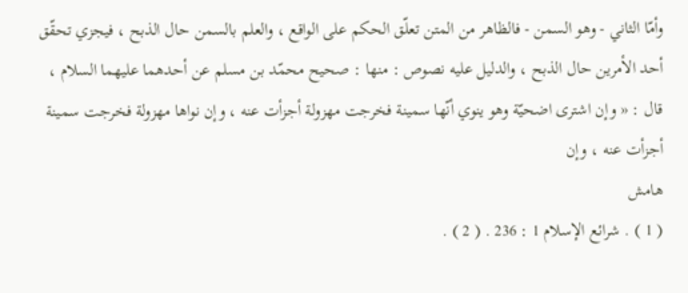وأمّا الثاني - وهو السمن - فالظاهر من المتن تعلّق الحكم على الواقع ، والعلم بالسمن حال الذبح ، فيجزي تحقّق أحد الأمرين حال الذبح ، والدليل عليه نصوص : منها : صحيح محمّد بن مسلم عن أحدهما عليهما السلام ، قال : « وإن اشترى اضحيّة وهو ينوي أنّها سمينة فخرجت مهزولة أجزأت عنه ، وإن نواها مهزولة فخرجت سمينة أجزأت عنه ، وإن
هامش
( 1 ) . شرائع الإسلام 1 : 236 . ( 2 ) .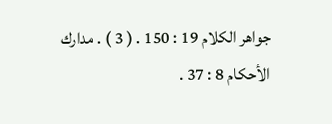جواهر الكلام 19 : 150 . ( 3 ) . مدارك الأحكام 8 : 37 .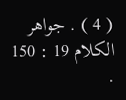( 4 ) . جواهر الكلام 19 : 150 .